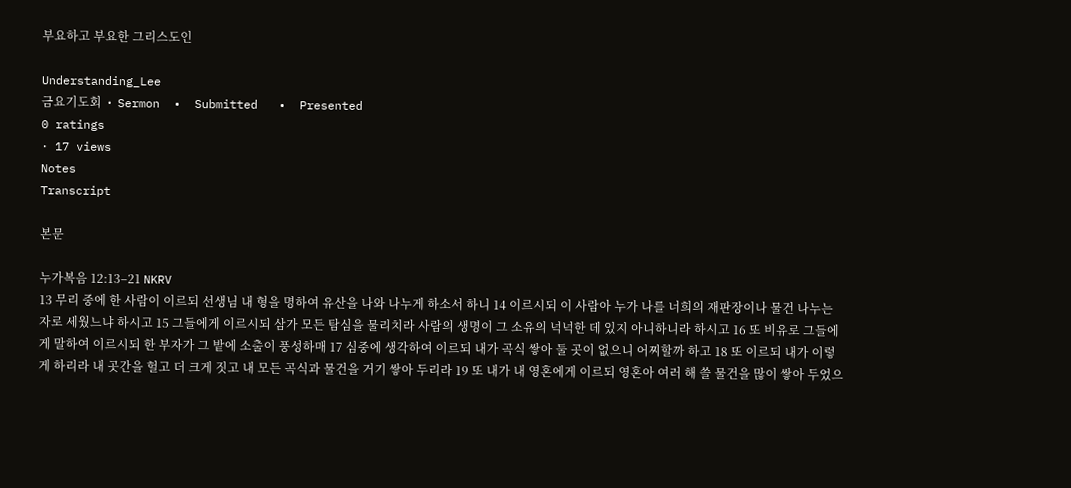부요하고 부요한 그리스도인

Understanding_Lee
금요기도회  •  Sermon  •  Submitted   •  Presented
0 ratings
· 17 views
Notes
Transcript

본문

누가복음 12:13–21 NKRV
13 무리 중에 한 사람이 이르되 선생님 내 형을 명하여 유산을 나와 나누게 하소서 하니 14 이르시되 이 사람아 누가 나를 너희의 재판장이나 물건 나누는 자로 세웠느냐 하시고 15 그들에게 이르시되 삼가 모든 탐심을 물리치라 사람의 생명이 그 소유의 넉넉한 데 있지 아니하니라 하시고 16 또 비유로 그들에게 말하여 이르시되 한 부자가 그 밭에 소출이 풍성하매 17 심중에 생각하여 이르되 내가 곡식 쌓아 둘 곳이 없으니 어찌할까 하고 18 또 이르되 내가 이렇게 하리라 내 곳간을 헐고 더 크게 짓고 내 모든 곡식과 물건을 거기 쌓아 두리라 19 또 내가 내 영혼에게 이르되 영혼아 여러 해 쓸 물건을 많이 쌓아 두었으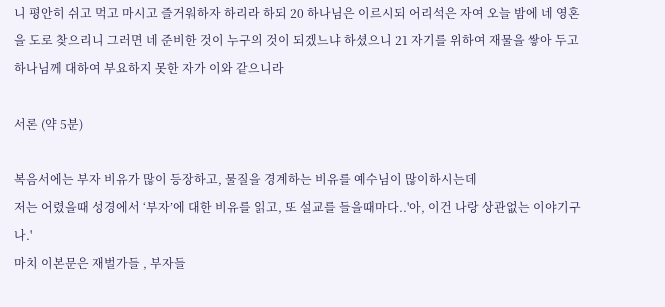니 평안히 쉬고 먹고 마시고 즐거워하자 하리라 하되 20 하나님은 이르시되 어리석은 자여 오늘 밤에 네 영혼을 도로 찾으리니 그러면 네 준비한 것이 누구의 것이 되겠느냐 하셨으니 21 자기를 위하여 재물을 쌓아 두고 하나님께 대하여 부요하지 못한 자가 이와 같으니라

서론 (약 5분)

복음서에는 부자 비유가 많이 등장하고, 물질을 경계하는 비유를 예수님이 많이하시는데
저는 어렸을때 성경에서 ‘부자’에 대한 비유를 읽고, 또 설교를 들을때마다..'아, 이건 나랑 상관없는 이야기구나.'
마치 이본문은 재벌가들 , 부자들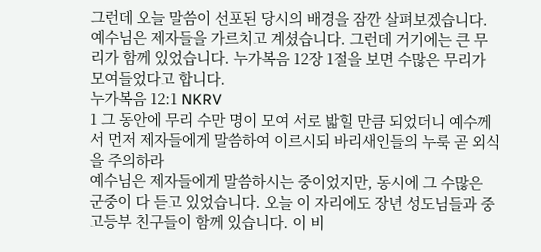그런데 오늘 말씀이 선포된 당시의 배경을 잠깐 살펴보겠습니다. 예수님은 제자들을 가르치고 계셨습니다. 그런데 거기에는 큰 무리가 함께 있었습니다. 누가복음 12장 1절을 보면 수많은 무리가 모여들었다고 합니다.
누가복음 12:1 NKRV
1 그 동안에 무리 수만 명이 모여 서로 밟힐 만큼 되었더니 예수께서 먼저 제자들에게 말씀하여 이르시되 바리새인들의 누룩 곧 외식을 주의하라
예수님은 제자들에게 말씀하시는 중이었지만, 동시에 그 수많은 군중이 다 듣고 있었습니다. 오늘 이 자리에도 장년 성도님들과 중고등부 친구들이 함께 있습니다. 이 비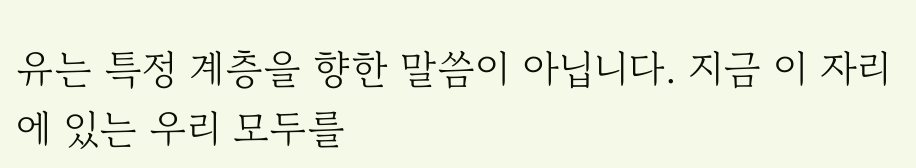유는 특정 계층을 향한 말씀이 아닙니다. 지금 이 자리에 있는 우리 모두를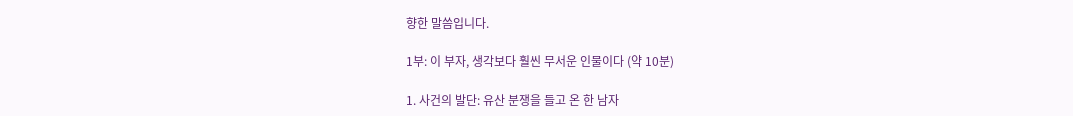향한 말씀입니다.

1부: 이 부자, 생각보다 훨씬 무서운 인물이다 (약 10분)

1. 사건의 발단: 유산 분쟁을 들고 온 한 남자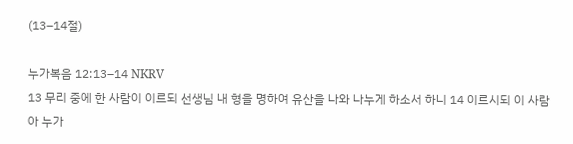(13–14절)

누가복음 12:13–14 NKRV
13 무리 중에 한 사람이 이르되 선생님 내 형을 명하여 유산을 나와 나누게 하소서 하니 14 이르시되 이 사람아 누가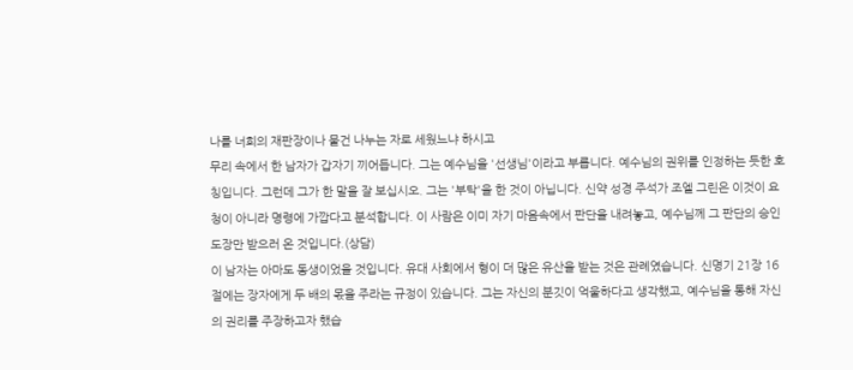나를 너희의 재판장이나 물건 나누는 자로 세웠느냐 하시고
무리 속에서 한 남자가 갑자기 끼어듭니다. 그는 예수님을 '선생님'이라고 부릅니다. 예수님의 권위를 인정하는 듯한 호칭입니다. 그런데 그가 한 말을 잘 보십시오. 그는 '부탁'을 한 것이 아닙니다. 신약 성경 주석가 조엘 그린은 이것이 요청이 아니라 명령에 가깝다고 분석합니다. 이 사람은 이미 자기 마음속에서 판단을 내려놓고, 예수님께 그 판단의 승인 도장만 받으러 온 것입니다.(상담)
이 남자는 아마도 동생이었을 것입니다. 유대 사회에서 형이 더 많은 유산을 받는 것은 관례였습니다. 신명기 21장 16절에는 장자에게 두 배의 몫을 주라는 규정이 있습니다. 그는 자신의 분깃이 억울하다고 생각했고, 예수님을 통해 자신의 권리를 주장하고자 했습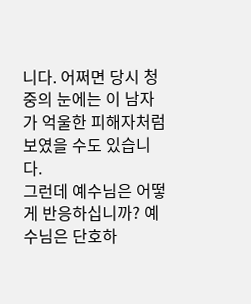니다. 어쩌면 당시 청중의 눈에는 이 남자가 억울한 피해자처럼 보였을 수도 있습니다.
그런데 예수님은 어떻게 반응하십니까? 예수님은 단호하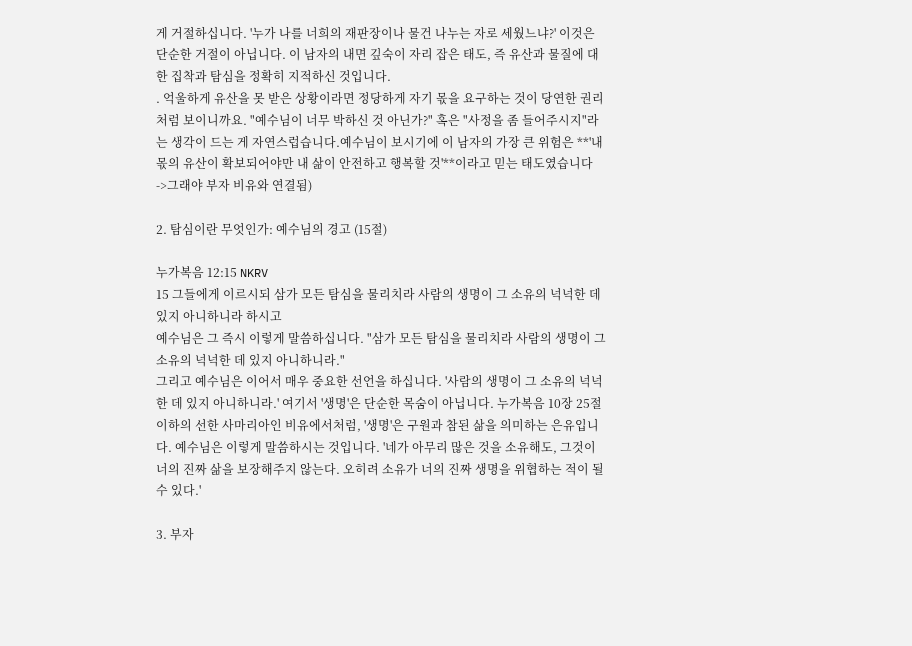게 거절하십니다. '누가 나를 너희의 재판장이나 물건 나누는 자로 세웠느냐?' 이것은 단순한 거절이 아닙니다. 이 남자의 내면 깊숙이 자리 잡은 태도, 즉 유산과 물질에 대한 집착과 탐심을 정확히 지적하신 것입니다.
. 억울하게 유산을 못 받은 상황이라면 정당하게 자기 몫을 요구하는 것이 당연한 권리처럼 보이니까요. "예수님이 너무 박하신 것 아닌가?" 혹은 "사정을 좀 들어주시지"라는 생각이 드는 게 자연스럽습니다.예수님이 보시기에 이 남자의 가장 큰 위험은 **'내 몫의 유산이 확보되어야만 내 삶이 안전하고 행복할 것'**이라고 믿는 태도였습니다
->그래야 부자 비유와 연결됨)

2. 탐심이란 무엇인가: 예수님의 경고 (15절)

누가복음 12:15 NKRV
15 그들에게 이르시되 삼가 모든 탐심을 물리치라 사람의 생명이 그 소유의 넉넉한 데 있지 아니하니라 하시고
예수님은 그 즉시 이렇게 말씀하십니다. "삼가 모든 탐심을 물리치라 사람의 생명이 그 소유의 넉넉한 데 있지 아니하니라."
그리고 예수님은 이어서 매우 중요한 선언을 하십니다. '사람의 생명이 그 소유의 넉넉한 데 있지 아니하니라.' 여기서 '생명'은 단순한 목숨이 아닙니다. 누가복음 10장 25절 이하의 선한 사마리아인 비유에서처럼, '생명'은 구원과 참된 삶을 의미하는 은유입니다. 예수님은 이렇게 말씀하시는 것입니다. '네가 아무리 많은 것을 소유해도, 그것이 너의 진짜 삶을 보장해주지 않는다. 오히려 소유가 너의 진짜 생명을 위협하는 적이 될 수 있다.'

3. 부자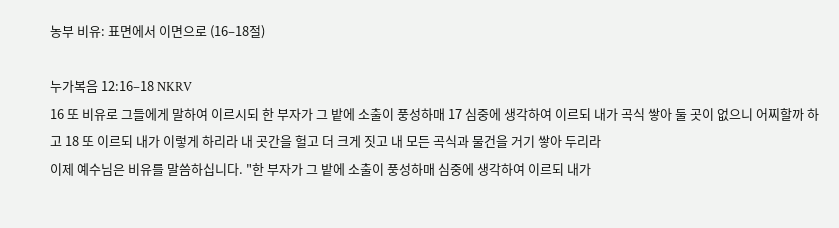농부 비유: 표면에서 이면으로 (16–18절)

누가복음 12:16–18 NKRV
16 또 비유로 그들에게 말하여 이르시되 한 부자가 그 밭에 소출이 풍성하매 17 심중에 생각하여 이르되 내가 곡식 쌓아 둘 곳이 없으니 어찌할까 하고 18 또 이르되 내가 이렇게 하리라 내 곳간을 헐고 더 크게 짓고 내 모든 곡식과 물건을 거기 쌓아 두리라
이제 예수님은 비유를 말씀하십니다. "한 부자가 그 밭에 소출이 풍성하매 심중에 생각하여 이르되 내가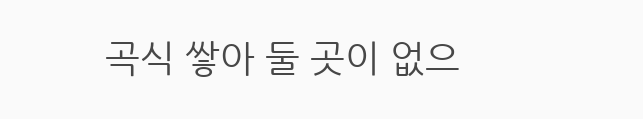곡식 쌓아 둘 곳이 없으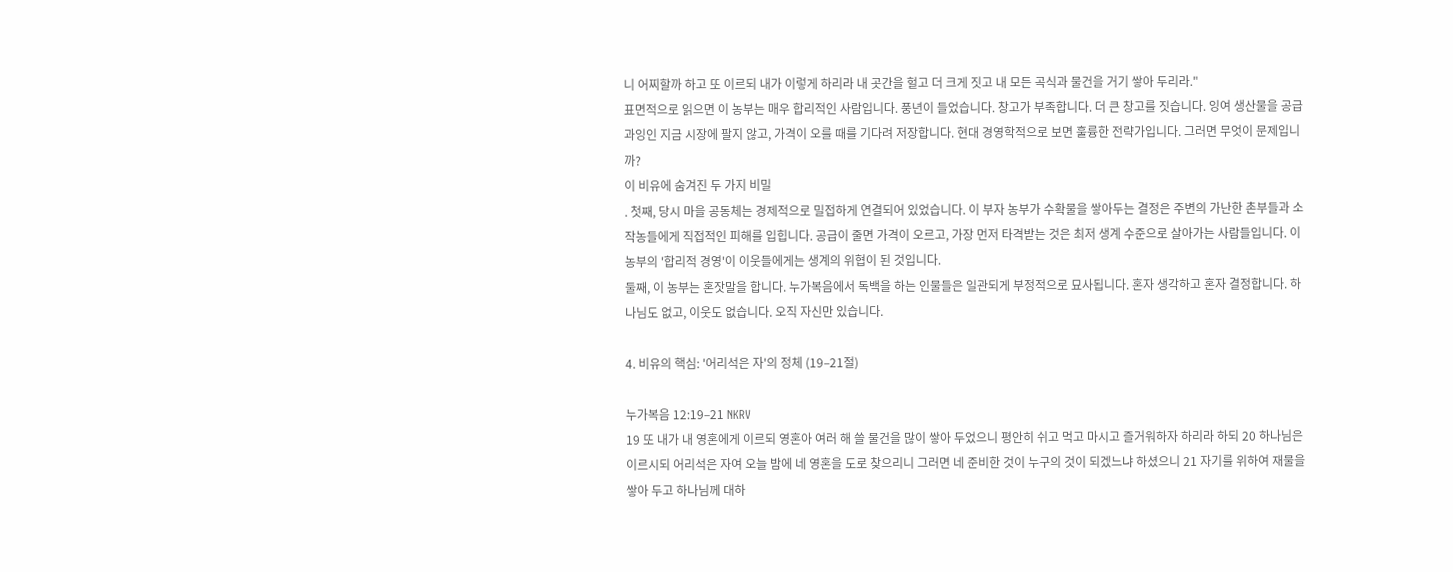니 어찌할까 하고 또 이르되 내가 이렇게 하리라 내 곳간을 헐고 더 크게 짓고 내 모든 곡식과 물건을 거기 쌓아 두리라."
표면적으로 읽으면 이 농부는 매우 합리적인 사람입니다. 풍년이 들었습니다. 창고가 부족합니다. 더 큰 창고를 짓습니다. 잉여 생산물을 공급 과잉인 지금 시장에 팔지 않고, 가격이 오를 때를 기다려 저장합니다. 현대 경영학적으로 보면 훌륭한 전략가입니다. 그러면 무엇이 문제입니까?
이 비유에 숨겨진 두 가지 비밀
. 첫째, 당시 마을 공동체는 경제적으로 밀접하게 연결되어 있었습니다. 이 부자 농부가 수확물을 쌓아두는 결정은 주변의 가난한 촌부들과 소작농들에게 직접적인 피해를 입힙니다. 공급이 줄면 가격이 오르고, 가장 먼저 타격받는 것은 최저 생계 수준으로 살아가는 사람들입니다. 이 농부의 '합리적 경영'이 이웃들에게는 생계의 위협이 된 것입니다.
둘째, 이 농부는 혼잣말을 합니다. 누가복음에서 독백을 하는 인물들은 일관되게 부정적으로 묘사됩니다. 혼자 생각하고 혼자 결정합니다. 하나님도 없고, 이웃도 없습니다. 오직 자신만 있습니다.

4. 비유의 핵심: '어리석은 자'의 정체 (19–21절)

누가복음 12:19–21 NKRV
19 또 내가 내 영혼에게 이르되 영혼아 여러 해 쓸 물건을 많이 쌓아 두었으니 평안히 쉬고 먹고 마시고 즐거워하자 하리라 하되 20 하나님은 이르시되 어리석은 자여 오늘 밤에 네 영혼을 도로 찾으리니 그러면 네 준비한 것이 누구의 것이 되겠느냐 하셨으니 21 자기를 위하여 재물을 쌓아 두고 하나님께 대하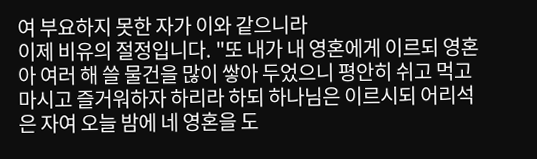여 부요하지 못한 자가 이와 같으니라
이제 비유의 절정입니다. "또 내가 내 영혼에게 이르되 영혼아 여러 해 쓸 물건을 많이 쌓아 두었으니 평안히 쉬고 먹고 마시고 즐거워하자 하리라 하되 하나님은 이르시되 어리석은 자여 오늘 밤에 네 영혼을 도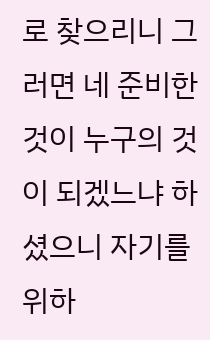로 찾으리니 그러면 네 준비한 것이 누구의 것이 되겠느냐 하셨으니 자기를 위하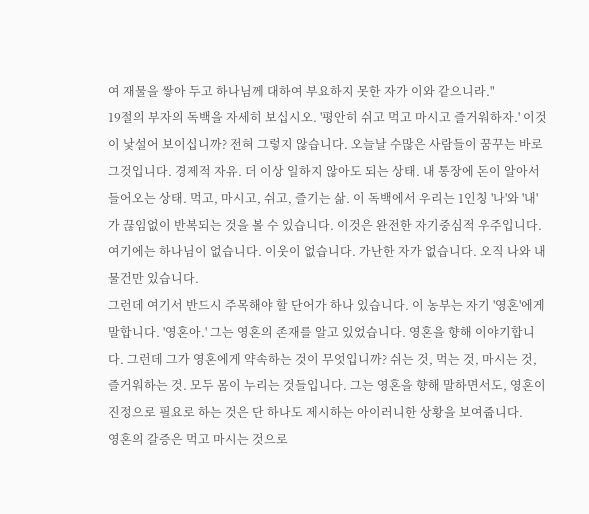여 재물을 쌓아 두고 하나님께 대하여 부요하지 못한 자가 이와 같으니라."
19절의 부자의 독백을 자세히 보십시오. '평안히 쉬고 먹고 마시고 즐거워하자.' 이것이 낯설어 보이십니까? 전혀 그렇지 않습니다. 오늘날 수많은 사람들이 꿈꾸는 바로 그것입니다. 경제적 자유. 더 이상 일하지 않아도 되는 상태. 내 통장에 돈이 알아서 들어오는 상태. 먹고, 마시고, 쉬고, 즐기는 삶. 이 독백에서 우리는 1인칭 '나'와 '내'가 끊임없이 반복되는 것을 볼 수 있습니다. 이것은 완전한 자기중심적 우주입니다. 여기에는 하나님이 없습니다. 이웃이 없습니다. 가난한 자가 없습니다. 오직 나와 내 물건만 있습니다.
그런데 여기서 반드시 주목해야 할 단어가 하나 있습니다. 이 농부는 자기 '영혼'에게 말합니다. '영혼아.' 그는 영혼의 존재를 알고 있었습니다. 영혼을 향해 이야기합니다. 그런데 그가 영혼에게 약속하는 것이 무엇입니까? 쉬는 것, 먹는 것, 마시는 것, 즐거워하는 것. 모두 몸이 누리는 것들입니다. 그는 영혼을 향해 말하면서도, 영혼이 진정으로 필요로 하는 것은 단 하나도 제시하는 아이러니한 상황을 보여줍니다.
영혼의 갈증은 먹고 마시는 것으로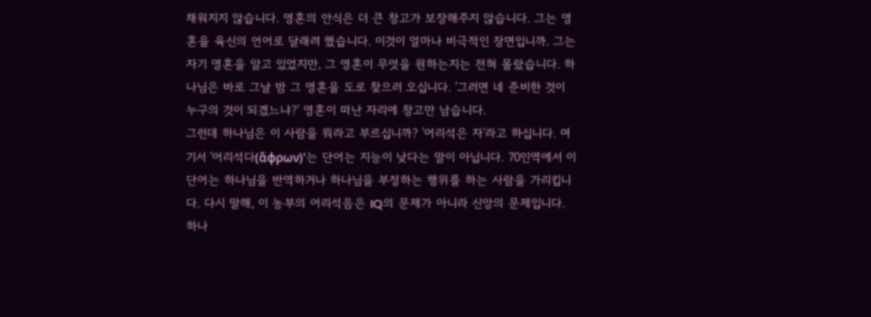채워지지 않습니다. 영혼의 안식은 더 큰 창고가 보장해주지 않습니다. 그는 영혼을 육신의 언어로 달래려 했습니다. 이것이 얼마나 비극적인 장면입니까. 그는 자기 영혼을 알고 있었지만, 그 영혼이 무엇을 원하는지는 전혀 몰랐습니다. 하나님은 바로 그날 밤 그 영혼을 도로 찾으러 오십니다. '그러면 네 준비한 것이 누구의 것이 되겠느냐?' 영혼이 떠난 자리에 창고만 남습니다.
그런데 하나님은 이 사람을 뭐라고 부르십니까? '어리석은 자'라고 하십니다. 여기서 '어리석다(ἄφρων)'는 단어는 지능이 낮다는 말이 아닙니다. 70인역에서 이 단어는 하나님을 반역하거나 하나님을 부정하는 행위를 하는 사람을 가리킵니다. 다시 말해, 이 농부의 어리석음은 IQ의 문제가 아니라 신앙의 문제입니다. 하나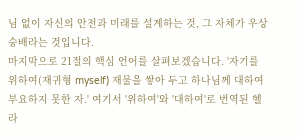님 없이 자신의 안전과 미래를 설계하는 것, 그 자체가 우상숭배라는 것입니다.
마지막으로 21절의 핵심 언어를 살펴보겠습니다. '자기를 위하여(재귀형 myself) 재물을 쌓아 두고 하나님께 대하여 부요하지 못한 자.' 여기서 '위하여'와 '대하여'로 번역된 헬라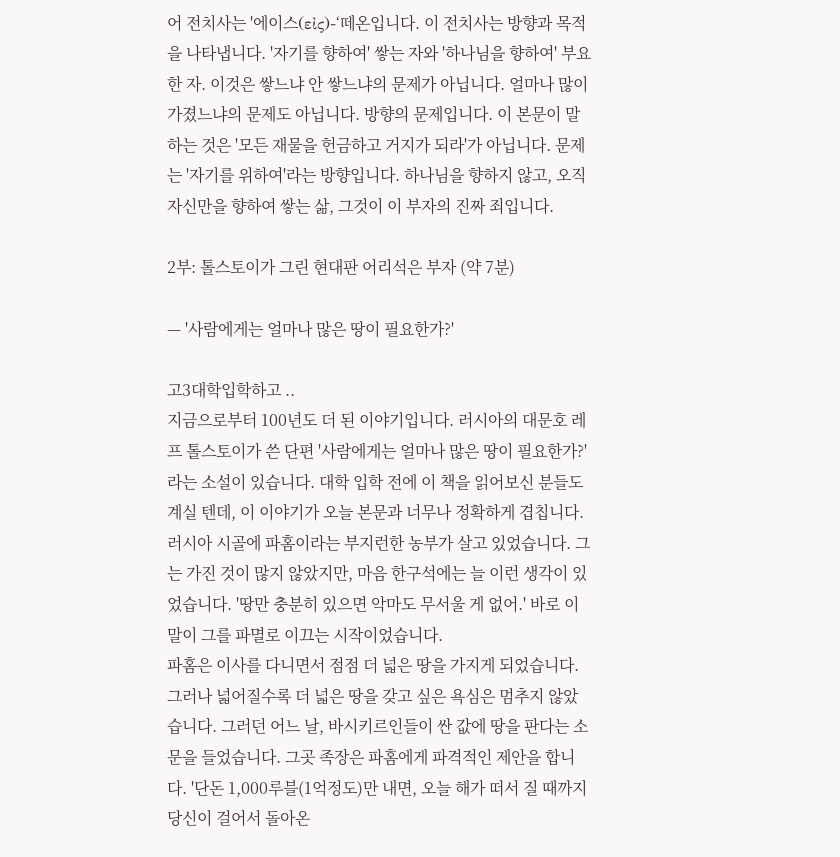어 전치사는 '에이스(εἰς)-‘떼온입니다. 이 전치사는 방향과 목적을 나타냅니다. '자기를 향하여' 쌓는 자와 '하나님을 향하여' 부요한 자. 이것은 쌓느냐 안 쌓느냐의 문제가 아닙니다. 얼마나 많이 가졌느냐의 문제도 아닙니다. 방향의 문제입니다. 이 본문이 말하는 것은 '모든 재물을 헌금하고 거지가 되라'가 아닙니다. 문제는 '자기를 위하여'라는 방향입니다. 하나님을 향하지 않고, 오직 자신만을 향하여 쌓는 삶, 그것이 이 부자의 진짜 죄입니다.

2부: 톨스토이가 그린 현대판 어리석은 부자 (약 7분)

— '사람에게는 얼마나 많은 땅이 필요한가?'

고3대학입학하고 ..
지금으로부터 100년도 더 된 이야기입니다. 러시아의 대문호 레프 톨스토이가 쓴 단편 '사람에게는 얼마나 많은 땅이 필요한가?'라는 소설이 있습니다. 대학 입학 전에 이 책을 읽어보신 분들도 계실 텐데, 이 이야기가 오늘 본문과 너무나 정확하게 겹칩니다.
러시아 시골에 파홈이라는 부지런한 농부가 살고 있었습니다. 그는 가진 것이 많지 않았지만, 마음 한구석에는 늘 이런 생각이 있었습니다. '땅만 충분히 있으면 악마도 무서울 게 없어.' 바로 이 말이 그를 파멸로 이끄는 시작이었습니다.
파홈은 이사를 다니면서 점점 더 넓은 땅을 가지게 되었습니다. 그러나 넓어질수록 더 넓은 땅을 갖고 싶은 욕심은 멈추지 않았습니다. 그러던 어느 날, 바시키르인들이 싼 값에 땅을 판다는 소문을 들었습니다. 그곳 족장은 파홈에게 파격적인 제안을 합니다. '단돈 1,000루블(1억정도)만 내면, 오늘 해가 떠서 질 때까지 당신이 걸어서 돌아온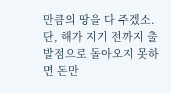만큼의 땅을 다 주겠소. 단, 해가 지기 전까지 출발점으로 돌아오지 못하면 돈만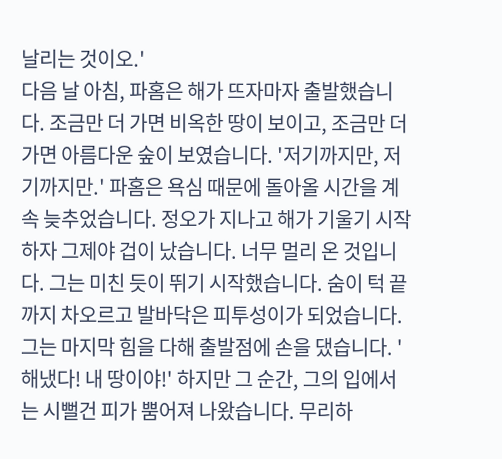날리는 것이오.'
다음 날 아침, 파홈은 해가 뜨자마자 출발했습니다. 조금만 더 가면 비옥한 땅이 보이고, 조금만 더 가면 아름다운 숲이 보였습니다. '저기까지만, 저기까지만.' 파홈은 욕심 때문에 돌아올 시간을 계속 늦추었습니다. 정오가 지나고 해가 기울기 시작하자 그제야 겁이 났습니다. 너무 멀리 온 것입니다. 그는 미친 듯이 뛰기 시작했습니다. 숨이 턱 끝까지 차오르고 발바닥은 피투성이가 되었습니다.
그는 마지막 힘을 다해 출발점에 손을 댔습니다. '해냈다! 내 땅이야!' 하지만 그 순간, 그의 입에서는 시뻘건 피가 뿜어져 나왔습니다. 무리하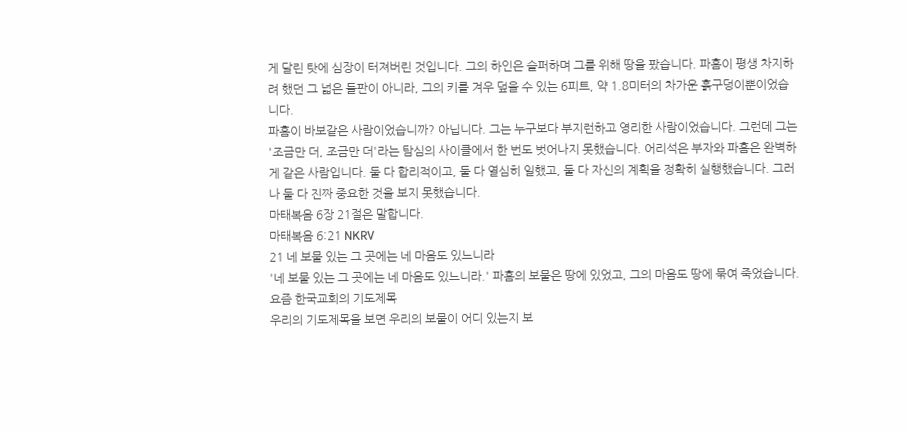게 달린 탓에 심장이 터져버린 것입니다. 그의 하인은 슬퍼하며 그를 위해 땅을 팠습니다. 파홈이 평생 차지하려 했던 그 넓은 들판이 아니라, 그의 키를 겨우 덮을 수 있는 6피트, 약 1.8미터의 차가운 흙구덩이뿐이었습니다.
파홈이 바보같은 사람이었습니까? 아닙니다. 그는 누구보다 부지런하고 영리한 사람이었습니다. 그런데 그는 '조금만 더, 조금만 더'라는 탐심의 사이클에서 한 번도 벗어나지 못했습니다. 어리석은 부자와 파홈은 완벽하게 같은 사람입니다. 둘 다 합리적이고, 둘 다 열심히 일했고, 둘 다 자신의 계획을 정확히 실행했습니다. 그러나 둘 다 진짜 중요한 것을 보지 못했습니다.
마태복음 6장 21절은 말합니다.
마태복음 6:21 NKRV
21 네 보물 있는 그 곳에는 네 마음도 있느니라
'네 보물 있는 그 곳에는 네 마음도 있느니라.' 파홈의 보물은 땅에 있었고, 그의 마음도 땅에 묶여 죽었습니다.
요즘 한국교회의 기도제목
우리의 기도제목을 보면 우리의 보물이 어디 있는지 보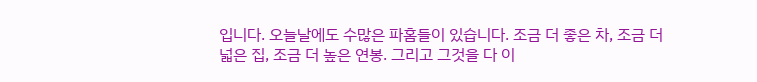입니다. 오늘날에도 수많은 파홈들이 있습니다. 조금 더 좋은 차, 조금 더 넓은 집, 조금 더 높은 연봉. 그리고 그것을 다 이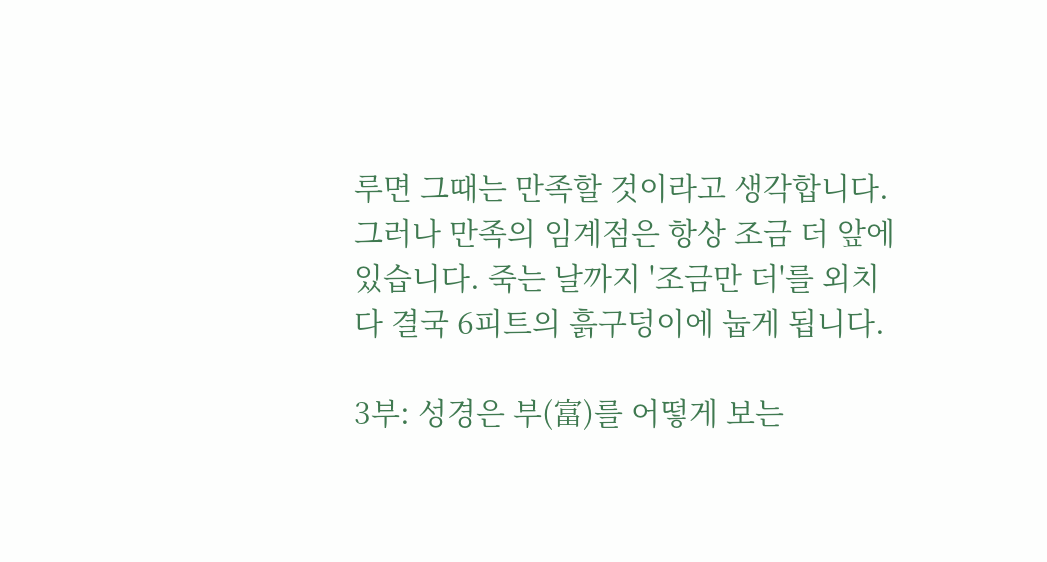루면 그때는 만족할 것이라고 생각합니다. 그러나 만족의 임계점은 항상 조금 더 앞에 있습니다. 죽는 날까지 '조금만 더'를 외치다 결국 6피트의 흙구덩이에 눕게 됩니다.

3부: 성경은 부(富)를 어떻게 보는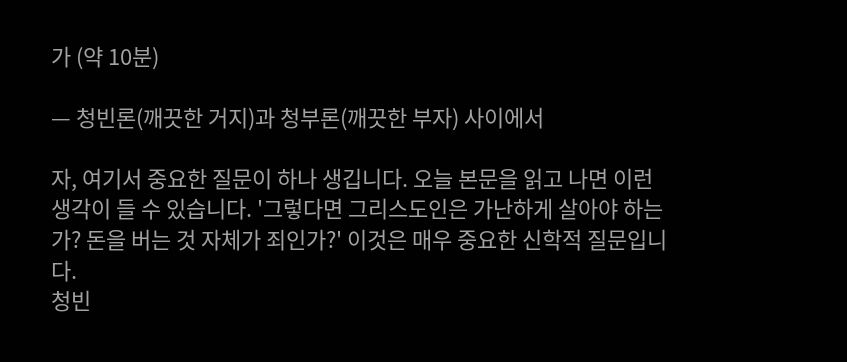가 (약 10분)

— 청빈론(깨끗한 거지)과 청부론(깨끗한 부자) 사이에서

자, 여기서 중요한 질문이 하나 생깁니다. 오늘 본문을 읽고 나면 이런 생각이 들 수 있습니다. '그렇다면 그리스도인은 가난하게 살아야 하는가? 돈을 버는 것 자체가 죄인가?' 이것은 매우 중요한 신학적 질문입니다.
청빈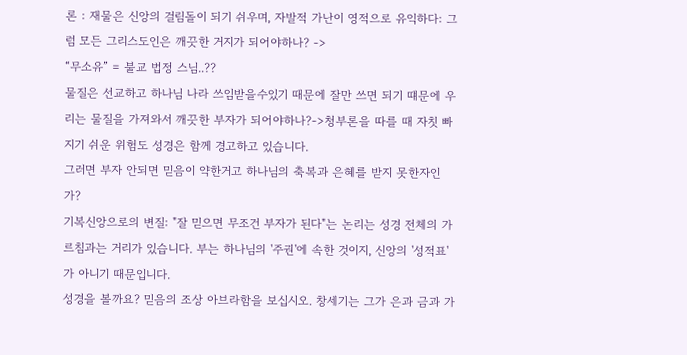론 : 재물은 신앙의 걸림돌이 되기 쉬우며, 자발적 가난이 영적으로 유익하다: 그럼 모든 그리스도인은 깨끗한 거지가 되어야하나? ->
“무소유” = 불교 법정 스님..??
물질은 선교하고 하나님 나라 쓰임받을수있기 때문에 잘만 쓰면 되기 떄문에 우리는 물질을 가져와서 깨끗한 부자가 되어야하나?->청부론을 따를 때 자칫 빠지기 쉬운 위험도 성경은 함께 경고하고 있습니다.
그러면 부자 안되면 믿음이 약한거고 하나님의 축복과 은혜를 받지 못한자인가?
기복신앙으로의 변질: "잘 믿으면 무조건 부자가 된다"는 논리는 성경 전체의 가르침과는 거리가 있습니다. 부는 하나님의 '주권'에 속한 것이지, 신앙의 '성적표'가 아니기 때문입니다.
성경을 볼까요? 믿음의 조상 아브라함을 보십시오. 창세기는 그가 은과 금과 가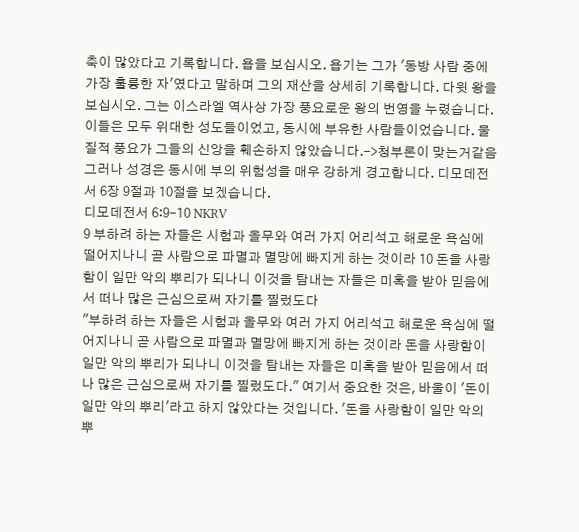축이 많았다고 기록합니다. 욥을 보십시오. 욥기는 그가 '동방 사람 중에 가장 훌륭한 자'였다고 말하며 그의 재산을 상세히 기록합니다. 다윗 왕을 보십시오. 그는 이스라엘 역사상 가장 풍요로운 왕의 번영을 누렸습니다. 이들은 모두 위대한 성도들이었고, 동시에 부유한 사람들이었습니다. 물질적 풍요가 그들의 신앙을 훼손하지 않았습니다.->청부론이 맞는거같음
그러나 성경은 동시에 부의 위험성을 매우 강하게 경고합니다. 디모데전서 6장 9절과 10절을 보겠습니다.
디모데전서 6:9–10 NKRV
9 부하려 하는 자들은 시험과 올무와 여러 가지 어리석고 해로운 욕심에 떨어지나니 곧 사람으로 파멸과 멸망에 빠지게 하는 것이라 10 돈을 사랑함이 일만 악의 뿌리가 되나니 이것을 탐내는 자들은 미혹을 받아 믿음에서 떠나 많은 근심으로써 자기를 찔렀도다
"부하려 하는 자들은 시험과 올무와 여러 가지 어리석고 해로운 욕심에 떨어지나니 곧 사람으로 파멸과 멸망에 빠지게 하는 것이라 돈을 사랑함이 일만 악의 뿌리가 되나니 이것을 탐내는 자들은 미혹을 받아 믿음에서 떠나 많은 근심으로써 자기를 찔렀도다." 여기서 중요한 것은, 바울이 '돈이 일만 악의 뿌리'라고 하지 않았다는 것입니다. '돈을 사랑함이 일만 악의 뿌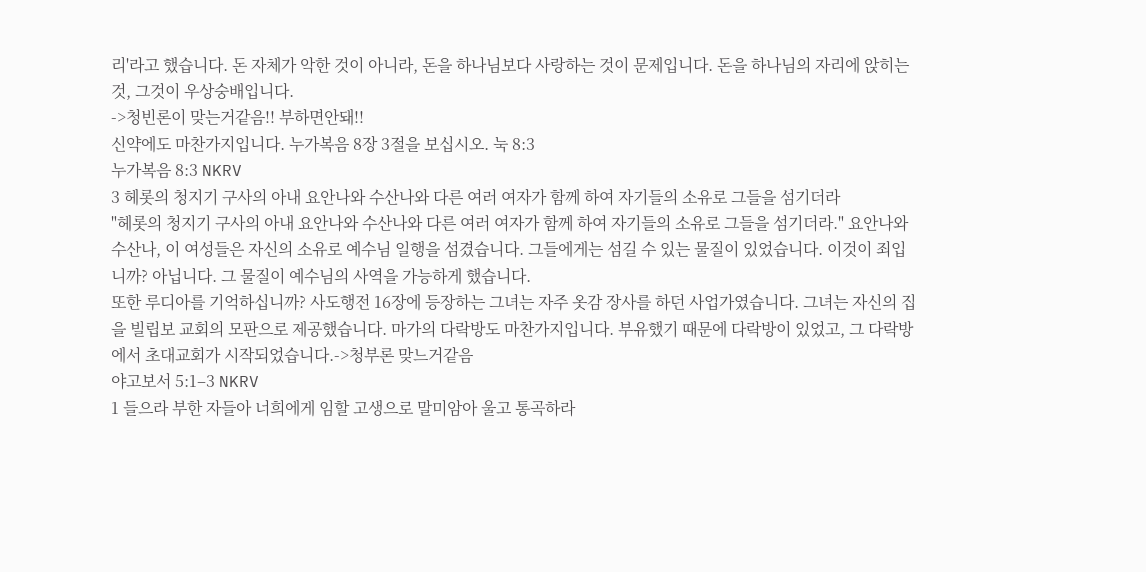리'라고 했습니다. 돈 자체가 악한 것이 아니라, 돈을 하나님보다 사랑하는 것이 문제입니다. 돈을 하나님의 자리에 앉히는 것, 그것이 우상숭배입니다.
->청빈론이 맞는거같음!! 부하면안돼!!
신약에도 마찬가지입니다. 누가복음 8장 3절을 보십시오. 눅 8:3
누가복음 8:3 NKRV
3 헤롯의 청지기 구사의 아내 요안나와 수산나와 다른 여러 여자가 함께 하여 자기들의 소유로 그들을 섬기더라
"헤롯의 청지기 구사의 아내 요안나와 수산나와 다른 여러 여자가 함께 하여 자기들의 소유로 그들을 섬기더라." 요안나와 수산나, 이 여성들은 자신의 소유로 예수님 일행을 섬겼습니다. 그들에게는 섬길 수 있는 물질이 있었습니다. 이것이 죄입니까? 아닙니다. 그 물질이 예수님의 사역을 가능하게 했습니다.
또한 루디아를 기억하십니까? 사도행전 16장에 등장하는 그녀는 자주 옷감 장사를 하던 사업가였습니다. 그녀는 자신의 집을 빌립보 교회의 모판으로 제공했습니다. 마가의 다락방도 마찬가지입니다. 부유했기 때문에 다락방이 있었고, 그 다락방에서 초대교회가 시작되었습니다.->청부론 맞느거같음
야고보서 5:1–3 NKRV
1 들으라 부한 자들아 너희에게 임할 고생으로 말미암아 울고 통곡하라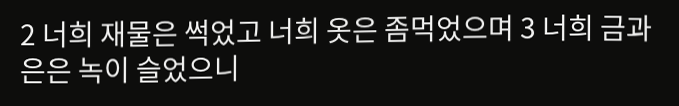2 너희 재물은 썩었고 너희 옷은 좀먹었으며 3 너희 금과 은은 녹이 슬었으니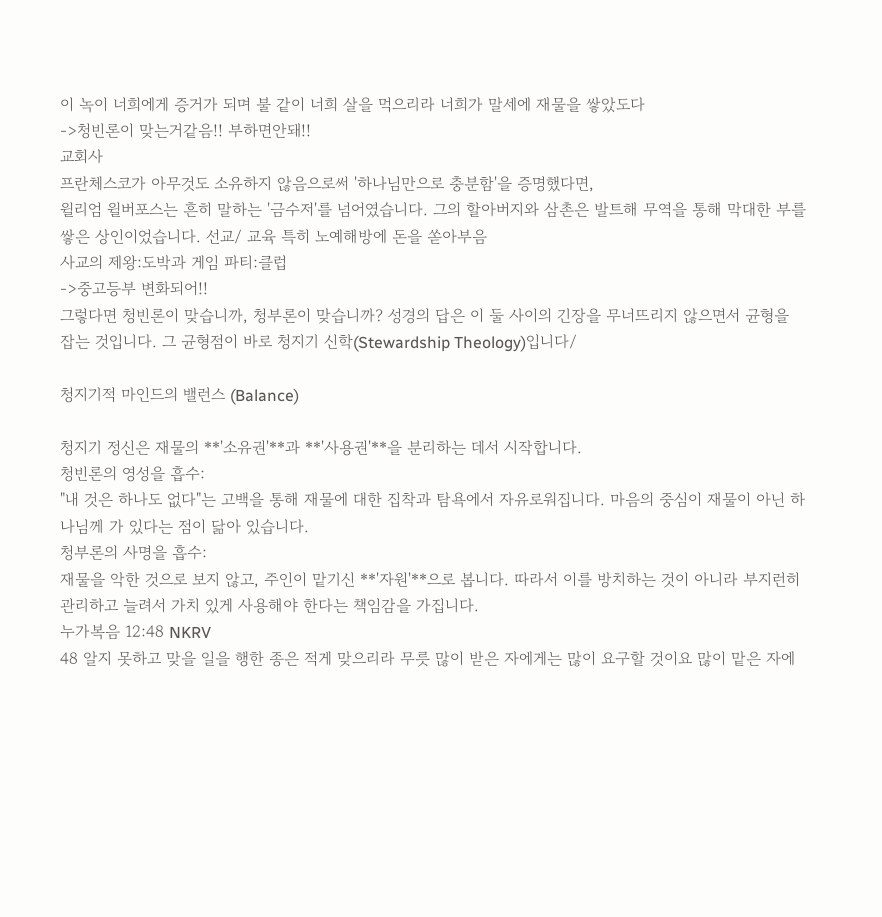이 녹이 너희에게 증거가 되며 불 같이 너희 살을 먹으리라 너희가 말세에 재물을 쌓았도다
->청빈론이 맞는거같음!! 부하면안돼!!
교회사
프란체스코가 아무것도 소유하지 않음으로써 '하나님만으로 충분함'을 증명했다면,
윌리엄 윌버포스는 흔히 말하는 '금수저'를 넘어였습니다. 그의 할아버지와 삼촌은 발트해 무역을 통해 막대한 부를 쌓은 상인이었습니다. 선교/ 교육 특히 노예해방에 돈을 쏟아부음
사교의 제왕:도박과 게임 파티:클럽
->중고등부 변화되어!!
그렇다면 청빈론이 맞습니까, 청부론이 맞습니까? 성경의 답은 이 둘 사이의 긴장을 무너뜨리지 않으면서 균형을 잡는 것입니다. 그 균형점이 바로 청지기 신학(Stewardship Theology)입니다/

청지기적 마인드의 밸런스 (Balance)

청지기 정신은 재물의 **'소유권'**과 **'사용권'**을 분리하는 데서 시작합니다.
청빈론의 영성을 흡수:
"내 것은 하나도 없다"는 고백을 통해 재물에 대한 집착과 탐욕에서 자유로워집니다. 마음의 중심이 재물이 아닌 하나님께 가 있다는 점이 닮아 있습니다.
청부론의 사명을 흡수:
재물을 악한 것으로 보지 않고, 주인이 맡기신 **'자원'**으로 봅니다. 따라서 이를 방치하는 것이 아니라 부지런히 관리하고 늘려서 가치 있게 사용해야 한다는 책임감을 가집니다.
누가복음 12:48 NKRV
48 알지 못하고 맞을 일을 행한 종은 적게 맞으리라 무릇 많이 받은 자에게는 많이 요구할 것이요 많이 맡은 자에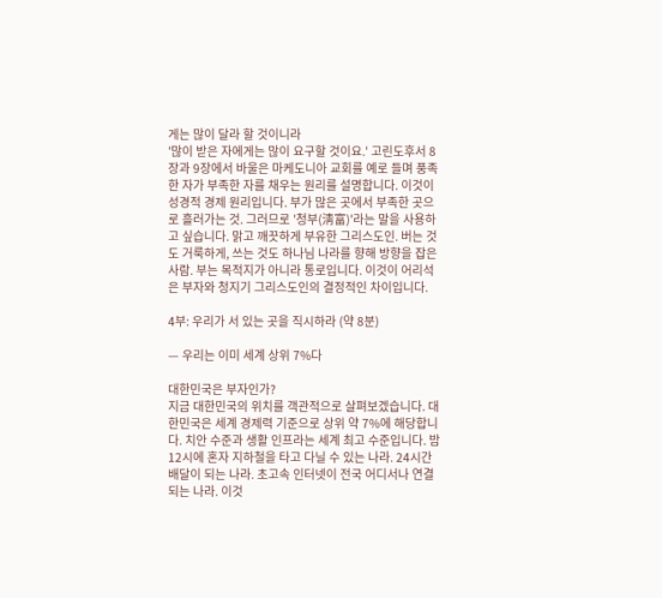게는 많이 달라 할 것이니라
'많이 받은 자에게는 많이 요구할 것이요.' 고린도후서 8장과 9장에서 바울은 마케도니아 교회를 예로 들며 풍족한 자가 부족한 자를 채우는 원리를 설명합니다. 이것이 성경적 경제 원리입니다. 부가 많은 곳에서 부족한 곳으로 흘러가는 것. 그러므로 '청부(淸富)'라는 말을 사용하고 싶습니다. 맑고 깨끗하게 부유한 그리스도인. 버는 것도 거룩하게, 쓰는 것도 하나님 나라를 향해 방향을 잡은 사람. 부는 목적지가 아니라 통로입니다. 이것이 어리석은 부자와 청지기 그리스도인의 결정적인 차이입니다.

4부: 우리가 서 있는 곳을 직시하라 (약 8분)

— 우리는 이미 세계 상위 7%다

대한민국은 부자인가?
지금 대한민국의 위치를 객관적으로 살펴보겠습니다. 대한민국은 세계 경제력 기준으로 상위 약 7%에 해당합니다. 치안 수준과 생활 인프라는 세계 최고 수준입니다. 밤 12시에 혼자 지하철을 타고 다닐 수 있는 나라. 24시간 배달이 되는 나라. 초고속 인터넷이 전국 어디서나 연결되는 나라. 이것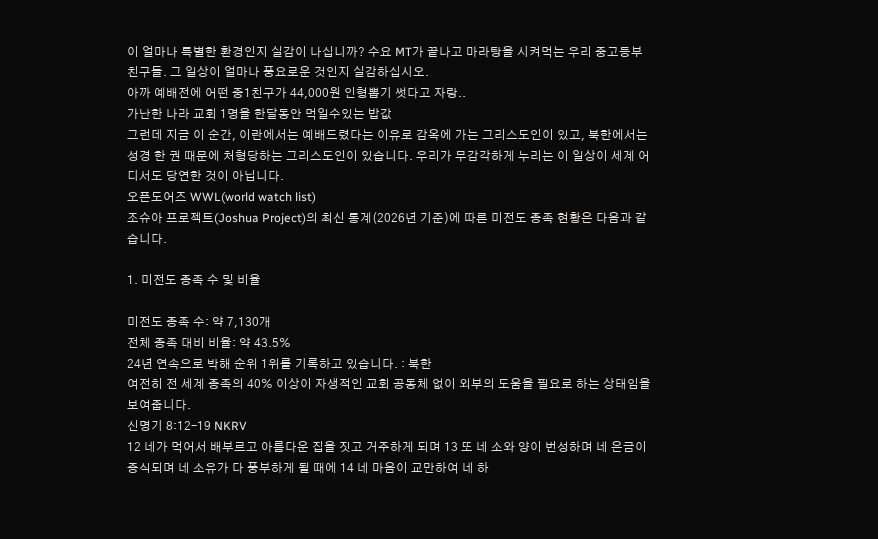이 얼마나 특별한 환경인지 실감이 나십니까? 수요 MT가 끝나고 마라탕을 시켜먹는 우리 중고등부 친구들. 그 일상이 얼마나 풍요로운 것인지 실감하십시오.
아까 예배전에 어떤 중1친구가 44,000원 인형뽑기 썻다고 자랑..
가난한 나라 교회 1명을 한달동안 먹일수있는 밥값
그런데 지금 이 순간, 이란에서는 예배드렸다는 이유로 감옥에 가는 그리스도인이 있고, 북한에서는 성경 한 권 때문에 처형당하는 그리스도인이 있습니다. 우리가 무감각하게 누리는 이 일상이 세계 어디서도 당연한 것이 아닙니다.
오픈도어즈 WWL(world watch list)
조슈아 프로젝트(Joshua Project)의 최신 통계(2026년 기준)에 따른 미전도 종족 현황은 다음과 같습니다.

1. 미전도 종족 수 및 비율

미전도 종족 수: 약 7,130개
전체 종족 대비 비율: 약 43.5%
24년 연속으로 박해 순위 1위를 기록하고 있습니다. : 북한
여전히 전 세계 종족의 40% 이상이 자생적인 교회 공동체 없이 외부의 도움을 필요로 하는 상태임을 보여줍니다.
신명기 8:12–19 NKRV
12 네가 먹어서 배부르고 아름다운 집을 짓고 거주하게 되며 13 또 네 소와 양이 번성하며 네 은금이 증식되며 네 소유가 다 풍부하게 될 때에 14 네 마음이 교만하여 네 하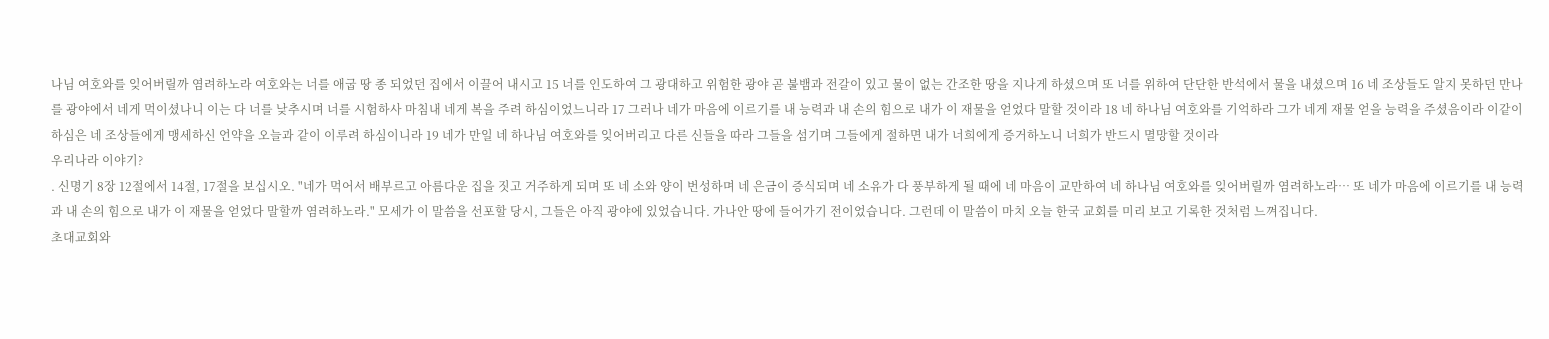나님 여호와를 잊어버릴까 염려하노라 여호와는 너를 애굽 땅 종 되었던 집에서 이끌어 내시고 15 너를 인도하여 그 광대하고 위험한 광야 곧 불뱀과 전갈이 있고 물이 없는 간조한 땅을 지나게 하셨으며 또 너를 위하여 단단한 반석에서 물을 내셨으며 16 네 조상들도 알지 못하던 만나를 광야에서 네게 먹이셨나니 이는 다 너를 낮추시며 너를 시험하사 마침내 네게 복을 주려 하심이었느니라 17 그러나 네가 마음에 이르기를 내 능력과 내 손의 힘으로 내가 이 재물을 얻었다 말할 것이라 18 네 하나님 여호와를 기억하라 그가 네게 재물 얻을 능력을 주셨음이라 이같이 하심은 네 조상들에게 맹세하신 언약을 오늘과 같이 이루려 하심이니라 19 네가 만일 네 하나님 여호와를 잊어버리고 다른 신들을 따라 그들을 섬기며 그들에게 절하면 내가 너희에게 증거하노니 너희가 반드시 멸망할 것이라
우리나라 이야기?
. 신명기 8장 12절에서 14절, 17절을 보십시오. "네가 먹어서 배부르고 아름다운 집을 짓고 거주하게 되며 또 네 소와 양이 번성하며 네 은금이 증식되며 네 소유가 다 풍부하게 될 때에 네 마음이 교만하여 네 하나님 여호와를 잊어버릴까 염려하노라… 또 네가 마음에 이르기를 내 능력과 내 손의 힘으로 내가 이 재물을 얻었다 말할까 염려하노라." 모세가 이 말씀을 선포할 당시, 그들은 아직 광야에 있었습니다. 가나안 땅에 들어가기 전이었습니다. 그런데 이 말씀이 마치 오늘 한국 교회를 미리 보고 기록한 것처럼 느껴집니다.
초대교회와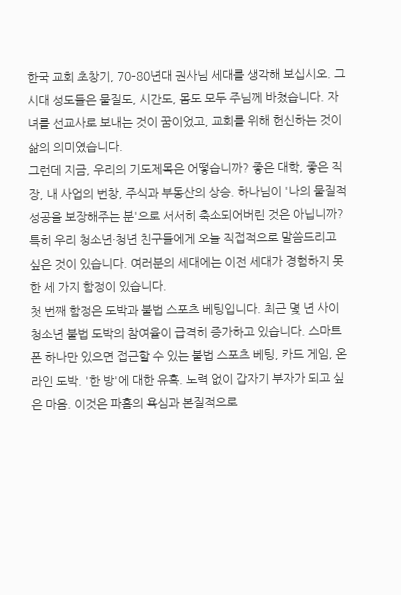한국 교회 초창기, 70–80년대 권사님 세대를 생각해 보십시오. 그 시대 성도들은 물질도, 시간도, 몸도 모두 주님께 바쳤습니다. 자녀를 선교사로 보내는 것이 꿈이었고, 교회를 위해 헌신하는 것이 삶의 의미였습니다.
그런데 지금, 우리의 기도제목은 어떻습니까? 좋은 대학, 좋은 직장, 내 사업의 번창, 주식과 부동산의 상승. 하나님이 '나의 물질적 성공을 보장해주는 분'으로 서서히 축소되어버린 것은 아닙니까?
특히 우리 청소년·청년 친구들에게 오늘 직접적으로 말씀드리고 싶은 것이 있습니다. 여러분의 세대에는 이전 세대가 경험하지 못한 세 가지 함정이 있습니다.
첫 번째 함정은 도박과 불법 스포츠 베팅입니다. 최근 몇 년 사이 청소년 불법 도박의 참여율이 급격히 증가하고 있습니다. 스마트폰 하나만 있으면 접근할 수 있는 불법 스포츠 베팅, 카드 게임, 온라인 도박. '한 방'에 대한 유혹. 노력 없이 갑자기 부자가 되고 싶은 마음. 이것은 파홈의 욕심과 본질적으로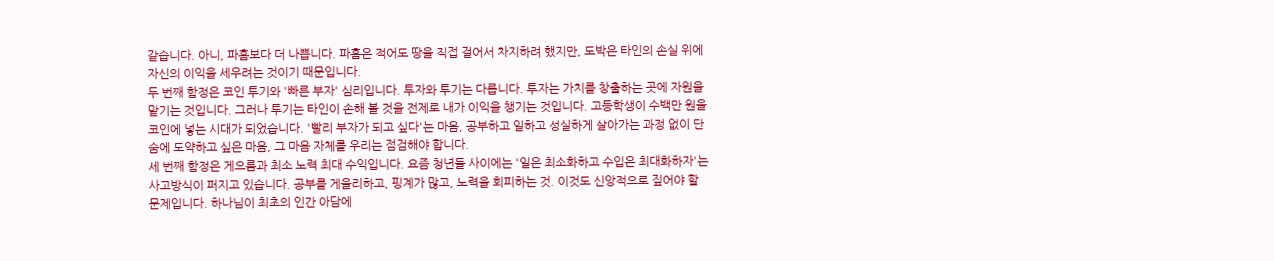같습니다. 아니, 파홈보다 더 나쁩니다. 파홈은 적어도 땅을 직접 걸어서 차지하려 했지만, 도박은 타인의 손실 위에 자신의 이익을 세우려는 것이기 때문입니다.
두 번째 함정은 코인 투기와 '빠른 부자' 심리입니다. 투자와 투기는 다릅니다. 투자는 가치를 창출하는 곳에 자원을 맡기는 것입니다. 그러나 투기는 타인이 손해 볼 것을 전제로 내가 이익을 챙기는 것입니다. 고등학생이 수백만 원을 코인에 넣는 시대가 되었습니다. '빨리 부자가 되고 싶다'는 마음, 공부하고 일하고 성실하게 살아가는 과정 없이 단숨에 도약하고 싶은 마음, 그 마음 자체를 우리는 점검해야 합니다.
세 번째 함정은 게으름과 최소 노력 최대 수익입니다. 요즘 청년들 사이에는 '일은 최소화하고 수입은 최대화하자'는 사고방식이 퍼지고 있습니다. 공부를 게을리하고, 핑계가 많고, 노력을 회피하는 것. 이것도 신앙적으로 짚어야 할 문제입니다. 하나님이 최초의 인간 아담에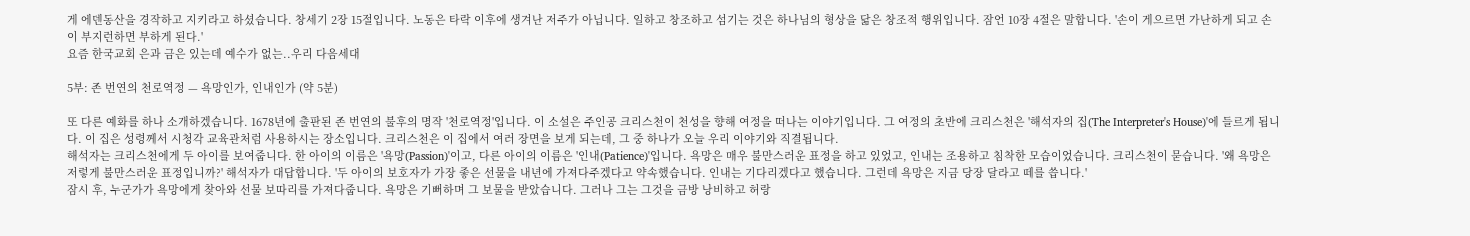게 에덴동산을 경작하고 지키라고 하셨습니다. 창세기 2장 15절입니다. 노동은 타락 이후에 생겨난 저주가 아닙니다. 일하고 창조하고 섬기는 것은 하나님의 형상을 닮은 창조적 행위입니다. 잠언 10장 4절은 말합니다. '손이 게으르면 가난하게 되고 손이 부지런하면 부하게 된다.'
요즘 한국교회 은과 금은 있는데 예수가 없는..우리 다음세대

5부: 존 번연의 천로역정 — 욕망인가, 인내인가 (약 5분)

또 다른 예화를 하나 소개하겠습니다. 1678년에 출판된 존 번연의 불후의 명작 '천로역정'입니다. 이 소설은 주인공 크리스천이 천성을 향해 여정을 떠나는 이야기입니다. 그 여정의 초반에 크리스천은 '해석자의 집(The Interpreter's House)'에 들르게 됩니다. 이 집은 성령께서 시청각 교육관처럼 사용하시는 장소입니다. 크리스천은 이 집에서 여러 장면을 보게 되는데, 그 중 하나가 오늘 우리 이야기와 직결됩니다.
해석자는 크리스천에게 두 아이를 보여줍니다. 한 아이의 이름은 '욕망(Passion)'이고, 다른 아이의 이름은 '인내(Patience)'입니다. 욕망은 매우 불만스러운 표정을 하고 있었고, 인내는 조용하고 침착한 모습이었습니다. 크리스천이 묻습니다. '왜 욕망은 저렇게 불만스러운 표정입니까?' 해석자가 대답합니다. '두 아이의 보호자가 가장 좋은 선물을 내년에 가져다주겠다고 약속했습니다. 인내는 기다리겠다고 했습니다. 그런데 욕망은 지금 당장 달라고 떼를 씁니다.'
잠시 후, 누군가가 욕망에게 찾아와 선물 보따리를 가져다줍니다. 욕망은 기뻐하며 그 보물을 받았습니다. 그러나 그는 그것을 금방 낭비하고 허랑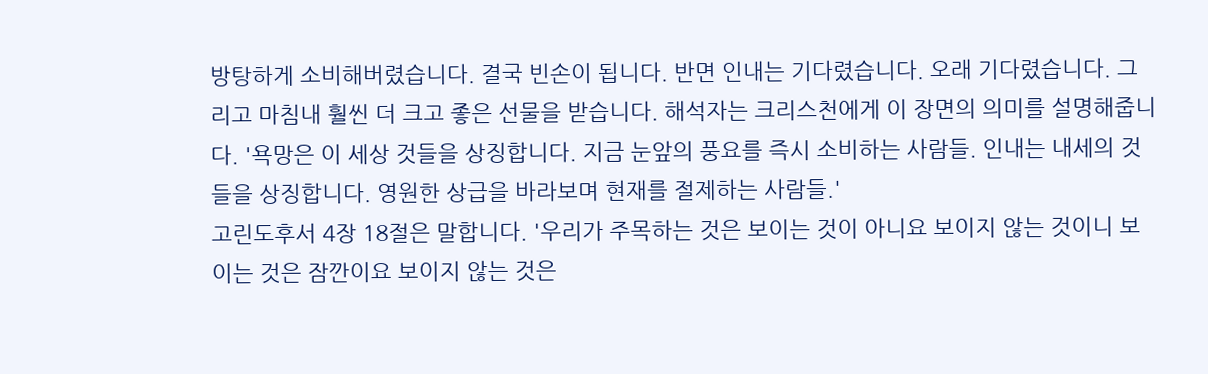방탕하게 소비해버렸습니다. 결국 빈손이 됩니다. 반면 인내는 기다렸습니다. 오래 기다렸습니다. 그리고 마침내 훨씬 더 크고 좋은 선물을 받습니다. 해석자는 크리스천에게 이 장면의 의미를 설명해줍니다. '욕망은 이 세상 것들을 상징합니다. 지금 눈앞의 풍요를 즉시 소비하는 사람들. 인내는 내세의 것들을 상징합니다. 영원한 상급을 바라보며 현재를 절제하는 사람들.'
고린도후서 4장 18절은 말합니다. '우리가 주목하는 것은 보이는 것이 아니요 보이지 않는 것이니 보이는 것은 잠깐이요 보이지 않는 것은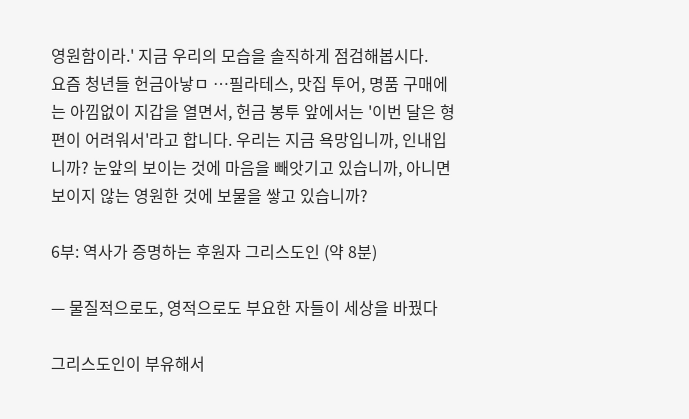영원함이라.' 지금 우리의 모습을 솔직하게 점검해봅시다.
요즘 청년들 헌금아낳ㅁ …필라테스, 맛집 투어, 명품 구매에는 아낌없이 지갑을 열면서, 헌금 봉투 앞에서는 '이번 달은 형편이 어려워서'라고 합니다. 우리는 지금 욕망입니까, 인내입니까? 눈앞의 보이는 것에 마음을 빼앗기고 있습니까, 아니면 보이지 않는 영원한 것에 보물을 쌓고 있습니까?

6부: 역사가 증명하는 후원자 그리스도인 (약 8분)

— 물질적으로도, 영적으로도 부요한 자들이 세상을 바꿨다

그리스도인이 부유해서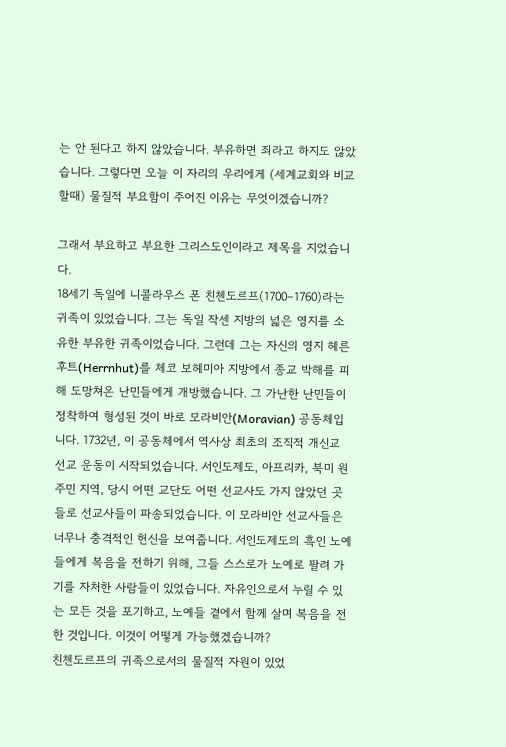는 안 된다고 하지 않았습니다. 부유하면 죄라고 하지도 않았습니다. 그렇다면 오늘 이 자리의 우리에게 (세계교회와 비교할때) 물질적 부요함이 주어진 이유는 무엇이겠습니까?

그래서 부요하고 부요한 그리스도인이라고 제목을 지었습니다.
18세기 독일에 니콜라우스 폰 친첸도르프(1700–1760)라는 귀족이 있었습니다. 그는 독일 작센 지방의 넓은 영지를 소유한 부유한 귀족이었습니다. 그런데 그는 자신의 영지 헤른후트(Herrnhut)를 체코 보헤미아 지방에서 종교 박해를 피해 도망쳐온 난민들에게 개방했습니다. 그 가난한 난민들이 정착하여 형성된 것이 바로 모라비안(Moravian) 공동체입니다. 1732년, 이 공동체에서 역사상 최초의 조직적 개신교 선교 운동이 시작되었습니다. 서인도제도, 아프리카, 북미 원주민 지역, 당시 어떤 교단도 어떤 선교사도 가지 않았던 곳들로 선교사들이 파송되었습니다. 이 모라비안 선교사들은 너무나 충격적인 헌신을 보여줍니다. 서인도제도의 흑인 노예들에게 복음을 전하기 위해, 그들 스스로가 노예로 팔려 가기를 자처한 사람들이 있었습니다. 자유인으로서 누릴 수 있는 모든 것을 포기하고, 노예들 곁에서 함께 살며 복음을 전한 것입니다. 이것이 어떻게 가능했겠습니까?
친첸도르프의 귀족으로서의 물질적 자원이 있었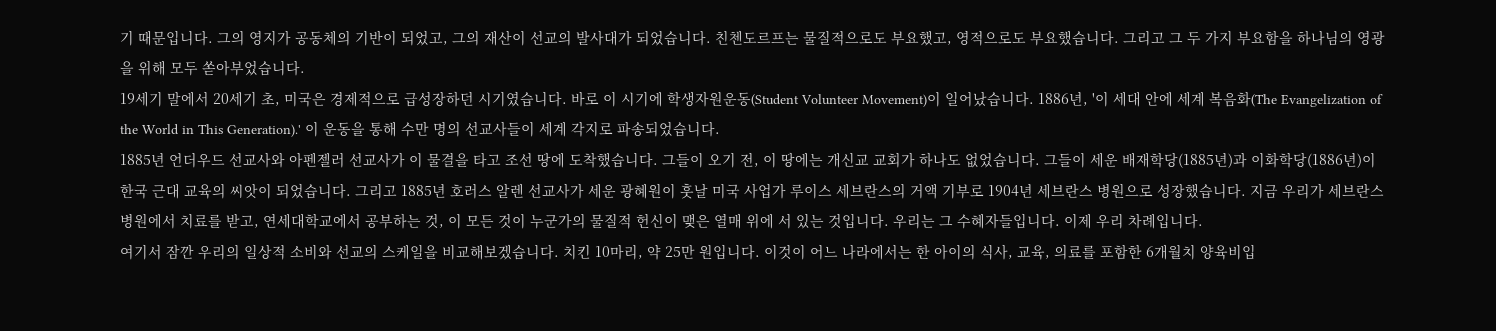기 때문입니다. 그의 영지가 공동체의 기반이 되었고, 그의 재산이 선교의 발사대가 되었습니다. 친첸도르프는 물질적으로도 부요했고, 영적으로도 부요했습니다. 그리고 그 두 가지 부요함을 하나님의 영광을 위해 모두 쏟아부었습니다.
19세기 말에서 20세기 초, 미국은 경제적으로 급성장하던 시기였습니다. 바로 이 시기에 학생자원운동(Student Volunteer Movement)이 일어났습니다. 1886년, '이 세대 안에 세계 복음화(The Evangelization of the World in This Generation).' 이 운동을 통해 수만 명의 선교사들이 세계 각지로 파송되었습니다.
1885년 언더우드 선교사와 아펜젤러 선교사가 이 물결을 타고 조선 땅에 도착했습니다. 그들이 오기 전, 이 땅에는 개신교 교회가 하나도 없었습니다. 그들이 세운 배재학당(1885년)과 이화학당(1886년)이 한국 근대 교육의 씨앗이 되었습니다. 그리고 1885년 호러스 알렌 선교사가 세운 광혜원이 훗날 미국 사업가 루이스 세브란스의 거액 기부로 1904년 세브란스 병원으로 성장했습니다. 지금 우리가 세브란스 병원에서 치료를 받고, 연세대학교에서 공부하는 것, 이 모든 것이 누군가의 물질적 헌신이 맺은 열매 위에 서 있는 것입니다. 우리는 그 수혜자들입니다. 이제 우리 차례입니다.
여기서 잠깐 우리의 일상적 소비와 선교의 스케일을 비교해보겠습니다. 치킨 10마리, 약 25만 원입니다. 이것이 어느 나라에서는 한 아이의 식사, 교육, 의료를 포함한 6개월치 양육비입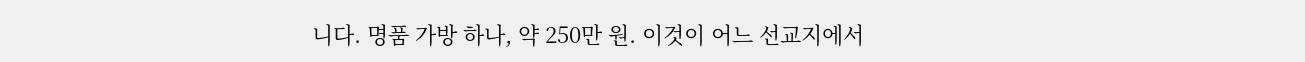니다. 명품 가방 하나, 약 250만 원. 이것이 어느 선교지에서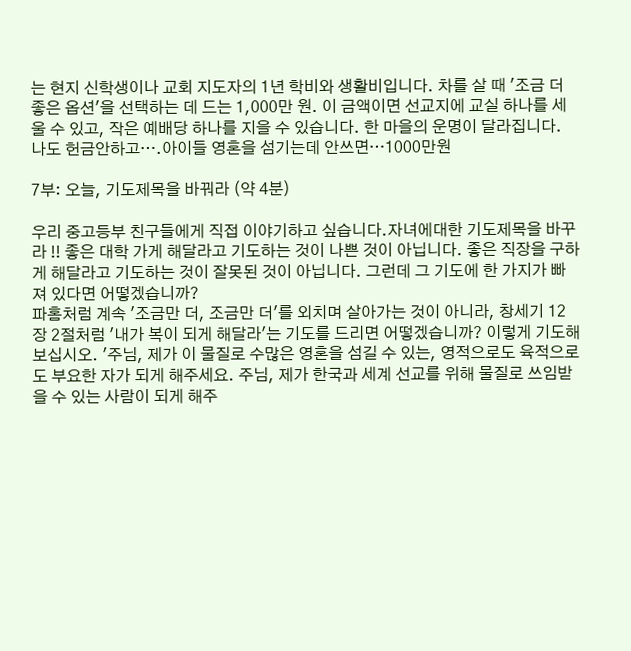는 현지 신학생이나 교회 지도자의 1년 학비와 생활비입니다. 차를 살 때 '조금 더 좋은 옵션'을 선택하는 데 드는 1,000만 원. 이 금액이면 선교지에 교실 하나를 세울 수 있고, 작은 예배당 하나를 지을 수 있습니다. 한 마을의 운명이 달라집니다.
나도 헌금안하고….아이들 영혼을 섬기는데 안쓰면…1000만원

7부: 오늘, 기도제목을 바꿔라 (약 4분)

우리 중고등부 친구들에게 직접 이야기하고 싶습니다.자녀에대한 기도제목을 바꾸라 !! 좋은 대학 가게 해달라고 기도하는 것이 나쁜 것이 아닙니다. 좋은 직장을 구하게 해달라고 기도하는 것이 잘못된 것이 아닙니다. 그런데 그 기도에 한 가지가 빠져 있다면 어떻겠습니까?
파홈처럼 계속 '조금만 더, 조금만 더'를 외치며 살아가는 것이 아니라, 창세기 12장 2절처럼 '내가 복이 되게 해달라'는 기도를 드리면 어떻겠습니까? 이렇게 기도해 보십시오. '주님, 제가 이 물질로 수많은 영혼을 섬길 수 있는, 영적으로도 육적으로도 부요한 자가 되게 해주세요. 주님, 제가 한국과 세계 선교를 위해 물질로 쓰임받을 수 있는 사람이 되게 해주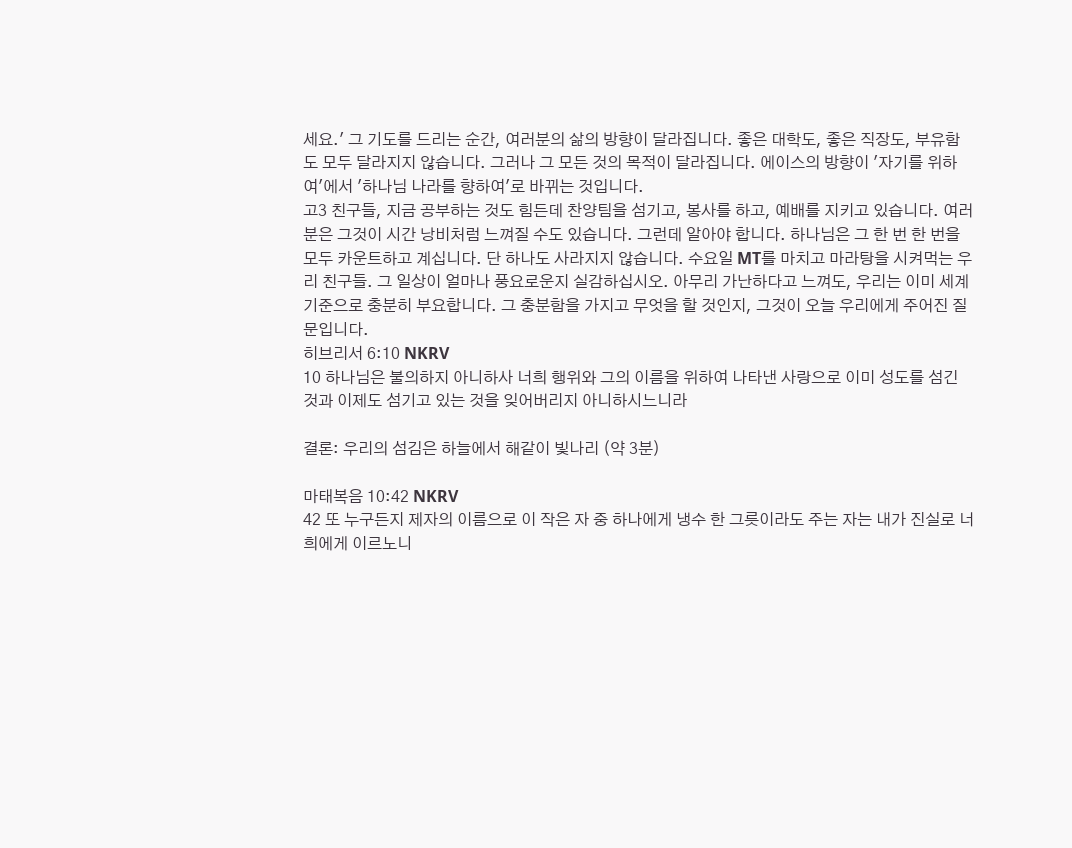세요.' 그 기도를 드리는 순간, 여러분의 삶의 방향이 달라집니다. 좋은 대학도, 좋은 직장도, 부유함도 모두 달라지지 않습니다. 그러나 그 모든 것의 목적이 달라집니다. 에이스의 방향이 '자기를 위하여'에서 '하나님 나라를 향하여'로 바뀌는 것입니다.
고3 친구들, 지금 공부하는 것도 힘든데 찬양팀을 섬기고, 봉사를 하고, 예배를 지키고 있습니다. 여러분은 그것이 시간 낭비처럼 느껴질 수도 있습니다. 그런데 알아야 합니다. 하나님은 그 한 번 한 번을 모두 카운트하고 계십니다. 단 하나도 사라지지 않습니다. 수요일 MT를 마치고 마라탕을 시켜먹는 우리 친구들. 그 일상이 얼마나 풍요로운지 실감하십시오. 아무리 가난하다고 느껴도, 우리는 이미 세계 기준으로 충분히 부요합니다. 그 충분함을 가지고 무엇을 할 것인지, 그것이 오늘 우리에게 주어진 질문입니다.
히브리서 6:10 NKRV
10 하나님은 불의하지 아니하사 너희 행위와 그의 이름을 위하여 나타낸 사랑으로 이미 성도를 섬긴 것과 이제도 섬기고 있는 것을 잊어버리지 아니하시느니라

결론: 우리의 섬김은 하늘에서 해같이 빛나리 (약 3분)

마태복음 10:42 NKRV
42 또 누구든지 제자의 이름으로 이 작은 자 중 하나에게 냉수 한 그릇이라도 주는 자는 내가 진실로 너희에게 이르노니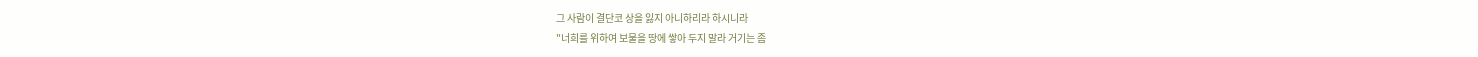그 사람이 결단코 상을 잃지 아니하리라 하시니라
"너희를 위하여 보물을 땅에 쌓아 두지 말라 거기는 좀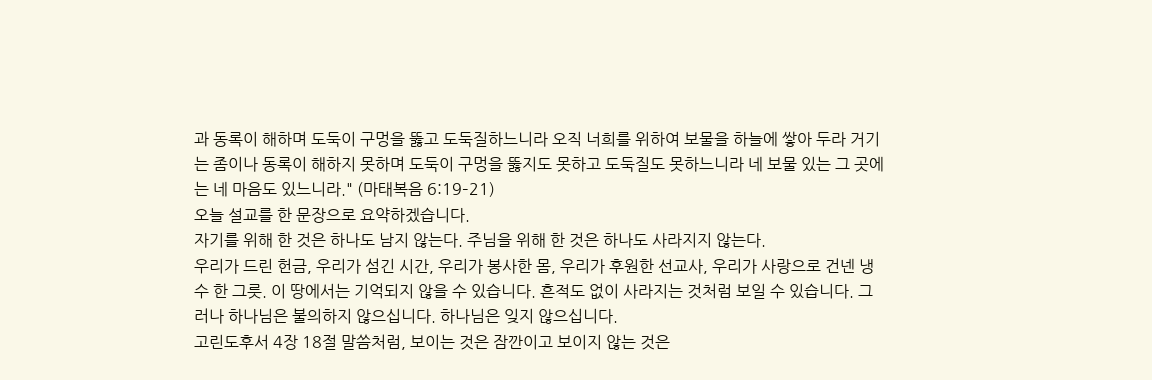과 동록이 해하며 도둑이 구멍을 뚫고 도둑질하느니라 오직 너희를 위하여 보물을 하늘에 쌓아 두라 거기는 좀이나 동록이 해하지 못하며 도둑이 구멍을 뚫지도 못하고 도둑질도 못하느니라 네 보물 있는 그 곳에는 네 마음도 있느니라." (마태복음 6:19–21)
오늘 설교를 한 문장으로 요약하겠습니다.
자기를 위해 한 것은 하나도 남지 않는다. 주님을 위해 한 것은 하나도 사라지지 않는다.
우리가 드린 헌금, 우리가 섬긴 시간, 우리가 봉사한 몸, 우리가 후원한 선교사, 우리가 사랑으로 건넨 냉수 한 그릇. 이 땅에서는 기억되지 않을 수 있습니다. 흔적도 없이 사라지는 것처럼 보일 수 있습니다. 그러나 하나님은 불의하지 않으십니다. 하나님은 잊지 않으십니다.
고린도후서 4장 18절 말씀처럼, 보이는 것은 잠깐이고 보이지 않는 것은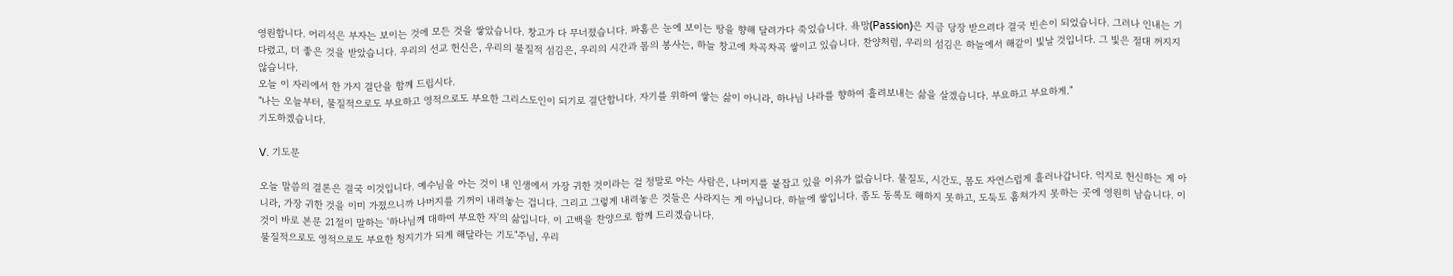영원합니다. 어리석은 부자는 보이는 것에 모든 것을 쌓았습니다. 창고가 다 무너졌습니다. 파홈은 눈에 보이는 땅을 향해 달려가다 죽었습니다. 욕망(Passion)은 지금 당장 받으려다 결국 빈손이 되었습니다. 그러나 인내는 기다렸고, 더 좋은 것을 받았습니다. 우리의 선교 헌신은, 우리의 물질적 섬김은, 우리의 시간과 몸의 봉사는, 하늘 창고에 차곡차곡 쌓이고 있습니다. 찬양처럼, 우리의 섬김은 하늘에서 해같이 빛날 것입니다. 그 빛은 절대 꺼지지 않습니다.
오늘 이 자리에서 한 가지 결단을 함께 드립시다.
"나는 오늘부터, 물질적으로도 부요하고 영적으로도 부요한 그리스도인이 되기로 결단합니다. 자기를 위하여 쌓는 삶이 아니라, 하나님 나라를 향하여 흘려보내는 삶을 살겠습니다. 부요하고 부요하게."
기도하겠습니다.

V. 기도문

오늘 말씀의 결론은 결국 이것입니다. 예수님을 아는 것이 내 인생에서 가장 귀한 것이라는 걸 정말로 아는 사람은, 나머지를 붙잡고 있을 이유가 없습니다. 물질도, 시간도, 몸도 자연스럽게 흘러나갑니다. 억지로 헌신하는 게 아니라, 가장 귀한 것을 이미 가졌으니까 나머지를 기꺼이 내려놓는 겁니다. 그리고 그렇게 내려놓은 것들은 사라지는 게 아닙니다. 하늘에 쌓입니다. 좀도 동록도 해하지 못하고, 도둑도 훔쳐가지 못하는 곳에 영원히 남습니다. 이것이 바로 본문 21절이 말하는 '하나님께 대하여 부요한 자'의 삶입니다. 이 고백을 찬양으로 함께 드리겠습니다.
물질적으로도 영적으로도 부요한 청지기가 되게 해달라는 기도"주님, 우리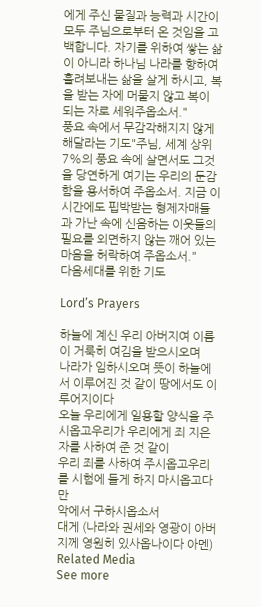에게 주신 물질과 능력과 시간이 모두 주님으로부터 온 것임을 고백합니다. 자기를 위하여 쌓는 삶이 아니라 하나님 나라를 향하여 흘려보내는 삶을 살게 하시고, 복을 받는 자에 머물지 않고 복이 되는 자로 세워주옵소서."
풍요 속에서 무감각해지지 않게 해달라는 기도"주님, 세계 상위 7%의 풍요 속에 살면서도 그것을 당연하게 여기는 우리의 둔감함을 용서하여 주옵소서. 지금 이 시간에도 핍박받는 형제자매들과 가난 속에 신음하는 이웃들의 필요를 외면하지 않는 깨어 있는 마음을 허락하여 주옵소서."
다음세대를 위한 기도

Lord’s Prayers

하늘에 계신 우리 아버지여 이름이 거룩히 여김을 받으시오며
나라가 임하시오며 뜻이 하늘에서 이루어진 것 같이 땅에서도 이루어지이다
오늘 우리에게 일용할 양식을 주시옵고우리가 우리에게 죄 지은 자를 사하여 준 것 같이
우리 죄를 사하여 주시옵고우리를 시험에 들게 하지 마시옵고다만
악에서 구하시옵소서
대게 (나라와 권세와 영광이 아버지께 영원히 있사옵나이다 아멘)
Related Media
See more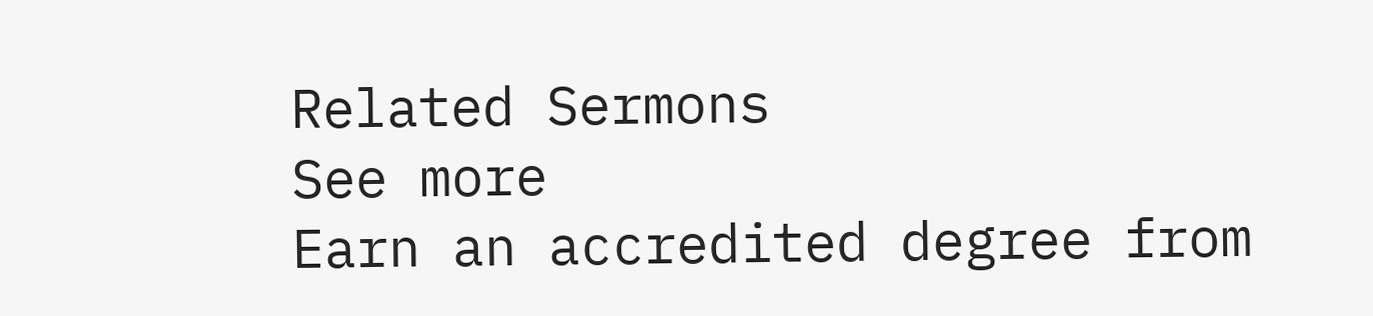Related Sermons
See more
Earn an accredited degree from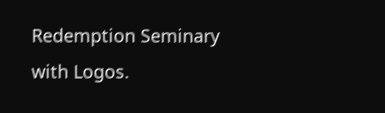Redemption Seminary with Logos.